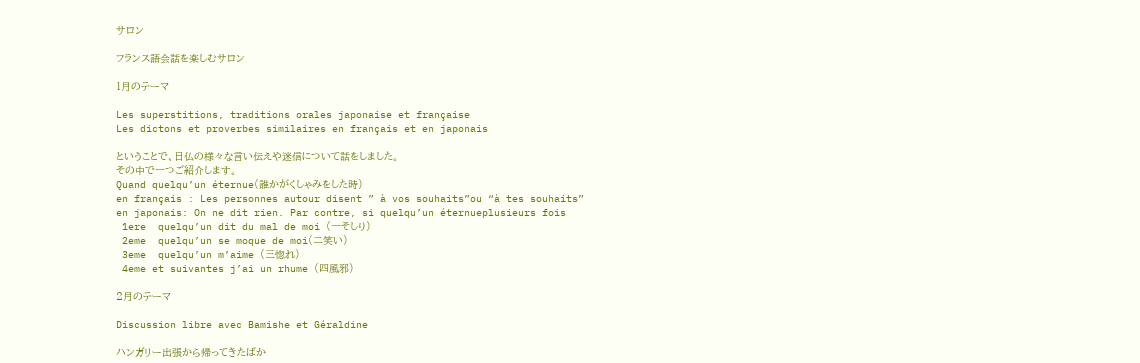サロン

フランス語会話を楽しむサロン

1月のテーマ

Les superstitions, traditions orales japonaise et française
Les dictons et proverbes similaires en français et en japonais

ということで、日仏の様々な言い伝えや迷信について話をしました。
その中で一つご紹介します。
Quand quelqu’un éternue(誰かがくしゃみをした時)
en français : Les personnes autour disent ” à vos souhaits”ou “à tes souhaits”
en japonais: On ne dit rien. Par contre, si quelqu’un éternueplusieurs fois
 1ere  quelqu’un dit du mal de moi (一そしり)
 2eme  quelqu’un se moque de moi(二笑い)
 3eme  quelqu’un m’aime (三惚れ)
 4eme et suivantes j’ai un rhume (四風邪)

2月のテーマ

Discussion libre avec Bamishe et Géraldine

ハンガリー出張から帰ってきたばか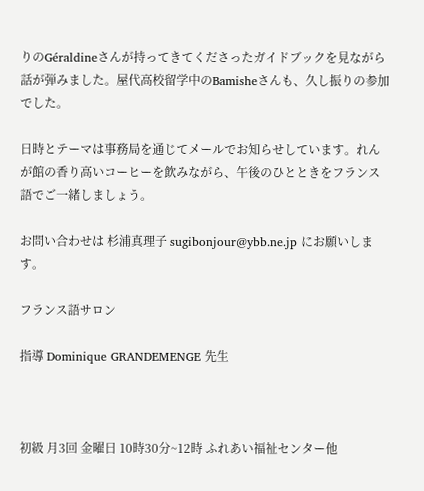りのGéraldineさんが持ってきてくださったガイドブックを見ながら話が弾みました。屋代高校留学中のBamisheさんも、久し振りの参加でした。

日時とテーマは事務局を通じてメールでお知らせしています。れんが館の香り高いコーヒーを飲みながら、午後のひとときをフランス語でご一緒しましょう。

お問い合わせは 杉浦真理子 sugibonjour@ybb.ne.jp にお願いします。

フランス語サロン

指導 Dominique GRANDEMENGE 先生



初級 月3回 金曜日 10時30分~12時 ふれあい福祉センター他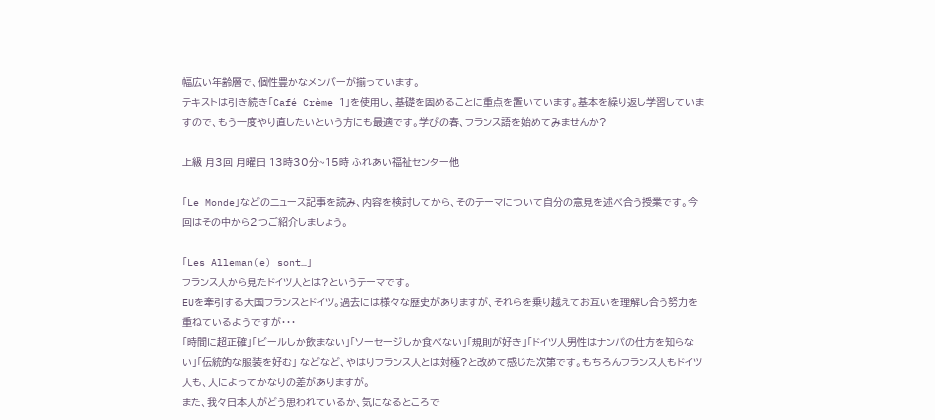幅広い年齢層で、個性豊かなメンバーが揃っています。
テキストは引き続き「Café Crème 1」を使用し、基礎を固めることに重点を置いています。基本を繰り返し学習していますので、もう一度やり直したいという方にも最適です。学びの春、フランス語を始めてみませんか?

上級 月3回 月曜日 13時30分~15時 ふれあい福祉センター他

「Le Monde」などのニュース記事を読み、内容を検討してから、そのテーマについて自分の意見を述べ合う授業です。今回はその中から2つご紹介しましょう。

「Les Alleman(e) sont…」
フランス人から見たドイツ人とは?というテーマです。
EUを牽引する大国フランスとドイツ。過去には様々な歴史がありますが、それらを乗り越えてお互いを理解し合う努力を重ねているようですが・・・
「時間に超正確」「ビールしか飲まない」「ソーセージしか食べない」「規則が好き」「ドイツ人男性はナンパの仕方を知らない」「伝統的な服装を好む」 などなど、やはりフランス人とは対極?と改めて感じた次第です。もちろんフランス人もドイツ人も、人によってかなりの差がありますが。
また、我々日本人がどう思われているか、気になるところで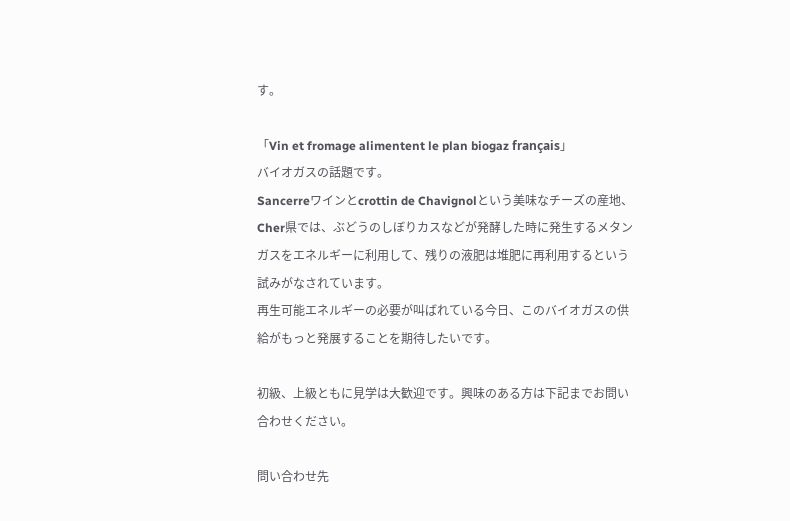す。

「Vin et fromage alimentent le plan biogaz français」
バイオガスの話題です。
Sancerreワインとcrottin de Chavignolという美味なチーズの産地、Cher県では、ぶどうのしぼりカスなどが発酵した時に発生するメタンガスをエネルギーに利用して、残りの液肥は堆肥に再利用するという試みがなされています。
再生可能エネルギーの必要が叫ばれている今日、このバイオガスの供給がもっと発展することを期待したいです。

初級、上級ともに見学は大歓迎です。興味のある方は下記までお問い合わせください。

問い合わせ先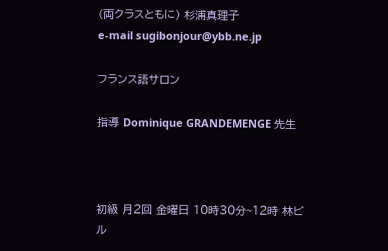(両クラスともに) 杉浦真理子
e-mail sugibonjour@ybb.ne.jp

フランス語サロン

指導 Dominique GRANDEMENGE 先生



初級 月2回 金曜日 10時30分~12時 林ビル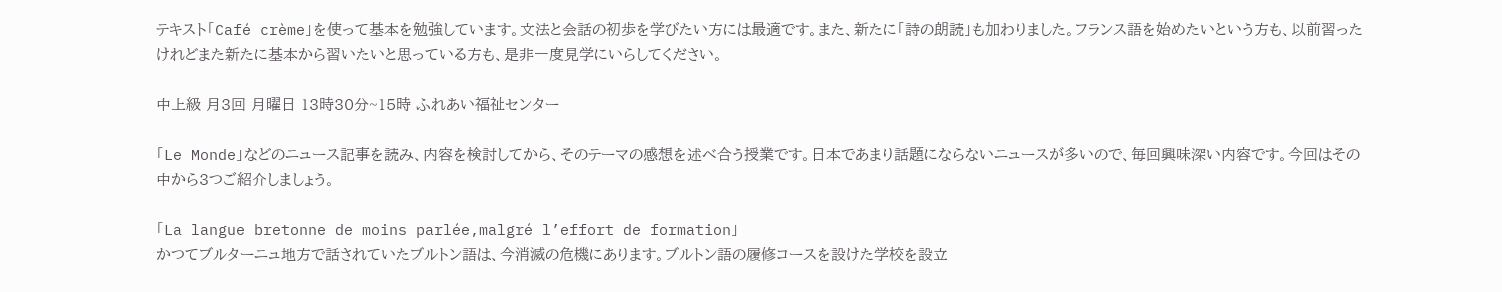テキスト「Café crème」を使って基本を勉強しています。文法と会話の初歩を学びたい方には最適です。また、新たに「詩の朗読」も加わりました。フランス語を始めたいという方も、以前習ったけれどまた新たに基本から習いたいと思っている方も、是非一度見学にいらしてください。

中上級 月3回 月曜日 13時30分~15時 ふれあい福祉センター

「Le Monde」などのニュース記事を読み、内容を検討してから、そのテーマの感想を述べ合う授業です。日本であまり話題にならないニュースが多いので、毎回興味深い内容です。今回はその中から3つご紹介しましょう。

「La langue bretonne de moins parlée,malgré l’effort de formation」
かつてブルターニュ地方で話されていたブルトン語は、今消滅の危機にあります。ブルトン語の履修コースを設けた学校を設立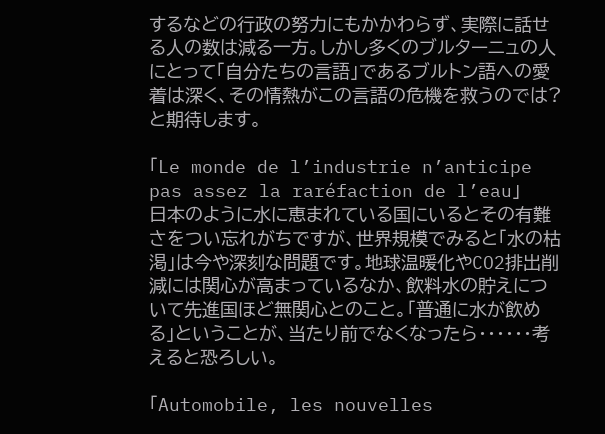するなどの行政の努力にもかかわらず、実際に話せる人の数は減る一方。しかし多くのブルターニュの人にとって「自分たちの言語」であるブルトン語への愛着は深く、その情熱がこの言語の危機を救うのでは?と期待します。

「Le monde de l’industrie n’anticipe pas assez la raréfaction de l’eau」
日本のように水に恵まれている国にいるとその有難さをつい忘れがちですが、世界規模でみると「水の枯渇」は今や深刻な問題です。地球温暖化やCO2排出削減には関心が高まっているなか、飲料水の貯えについて先進国ほど無関心とのこと。「普通に水が飲める」ということが、当たり前でなくなったら・・・・・・考えると恐ろしい。

「Automobile, les nouvelles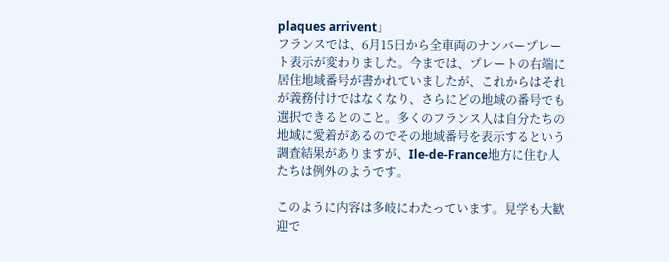plaques arrivent」
フランスでは、6月15日から全車両のナンバープレート表示が変わりました。今までは、プレートの右端に居住地域番号が書かれていましたが、これからはそれが義務付けではなくなり、さらにどの地域の番号でも選択できるとのこと。多くのフランス人は自分たちの地域に愛着があるのでその地域番号を表示するという調査結果がありますが、Ile-de-France地方に住む人たちは例外のようです。

このように内容は多岐にわたっています。見学も大歓迎で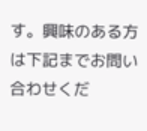す。興味のある方は下記までお問い合わせくだ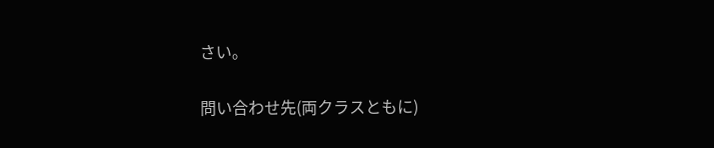さい。

問い合わせ先(両クラスともに)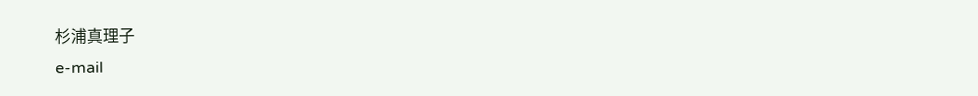杉浦真理子
e-mail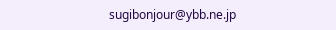sugibonjour@ybb.ne.jp